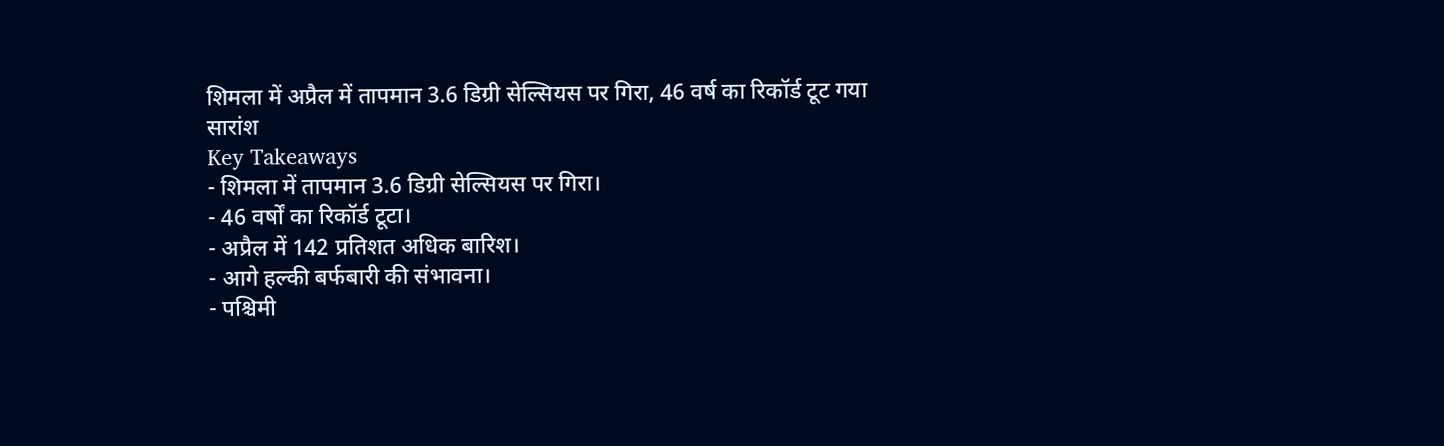शिमला में अप्रैल में तापमान 3.6 डिग्री सेल्सियस पर गिरा, 46 वर्ष का रिकॉर्ड टूट गया
सारांश
Key Takeaways
- शिमला में तापमान 3.6 डिग्री सेल्सियस पर गिरा।
- 46 वर्षों का रिकॉर्ड टूटा।
- अप्रैल में 142 प्रतिशत अधिक बारिश।
- आगे हल्की बर्फबारी की संभावना।
- पश्चिमी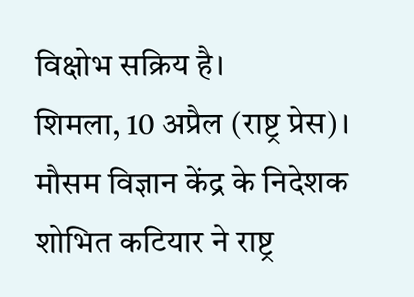विक्षोभ सक्रिय है।
शिमला, 10 अप्रैल (राष्ट्र प्रेस)। मौसम विज्ञान केंद्र के निदेशक शोभित कटियार ने राष्ट्र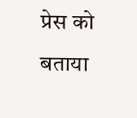प्रेस को बताया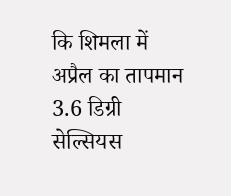कि शिमला में अप्रैल का तापमान 3.6 डिग्री सेल्सियस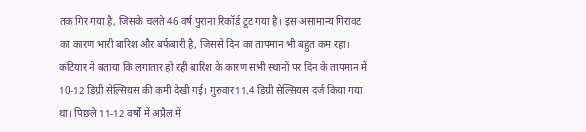तक गिर गया है, जिसके चलते 46 वर्ष पुराना रिकॉर्ड टूट गया है। इस असामान्य गिरावट का कारण भारी बारिश और बर्फबारी है, जिससे दिन का तापमान भी बहुत कम रहा।
कटियार ने बताया कि लगातार हो रही बारिश के कारण सभी स्थानों पर दिन के तापमान में 10-12 डिग्री सेल्सियस की कमी देखी गई। गुरुवार11.4 डिग्री सेल्सियस दर्ज किया गया था। पिछले 11-12 वर्षों में अप्रैल में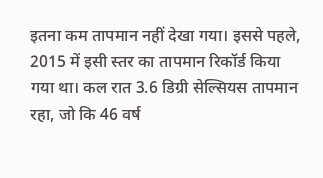इतना कम तापमान नहीं देखा गया। इससे पहले, 2015 में इसी स्तर का तापमान रिकॉर्ड किया गया था। कल रात 3.6 डिग्री सेल्सियस तापमान रहा, जो कि 46 वर्ष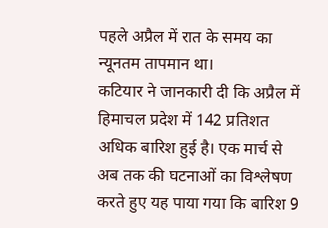पहले अप्रैल में रात के समय का न्यूनतम तापमान था।
कटियार ने जानकारी दी कि अप्रैल में हिमाचल प्रदेश में 142 प्रतिशत अधिक बारिश हुई है। एक मार्च से अब तक की घटनाओं का विश्लेषण करते हुए यह पाया गया कि बारिश 9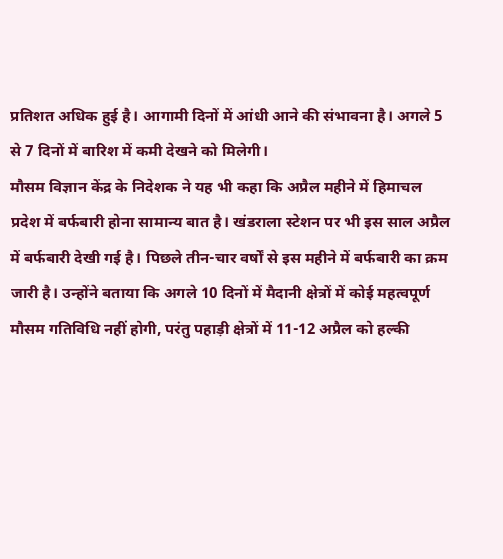प्रतिशत अधिक हुई है। आगामी दिनों में आंधी आने की संभावना है। अगले 5 से 7 दिनों में बारिश में कमी देखने को मिलेगी।
मौसम विज्ञान केंद्र के निदेशक ने यह भी कहा कि अप्रैल महीने में हिमाचल प्रदेश में बर्फबारी होना सामान्य बात है। खंडराला स्टेशन पर भी इस साल अप्रैल में बर्फबारी देखी गई है। पिछले तीन-चार वर्षों से इस महीने में बर्फबारी का क्रम जारी है। उन्होंने बताया कि अगले 10 दिनों में मैदानी क्षेत्रों में कोई महत्वपूर्ण मौसम गतिविधि नहीं होगी, परंतु पहाड़ी क्षेत्रों में 11-12 अप्रैल को हल्की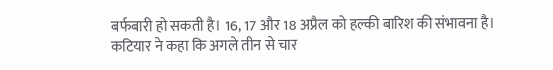बर्फबारी हो सकती है। 16, 17 और 18 अप्रैल को हल्की बारिश की संभावना है।
कटियार ने कहा कि अगले तीन से चार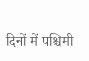दिनों में पश्चिमी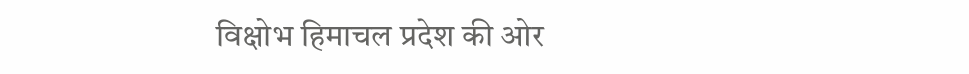विक्षोभ हिमाचल प्रदेश की ओर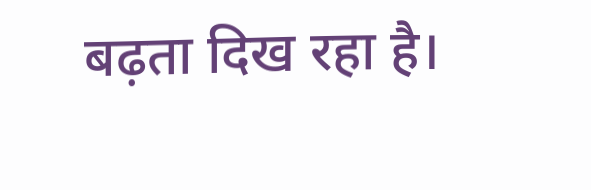बढ़ता दिख रहा है।